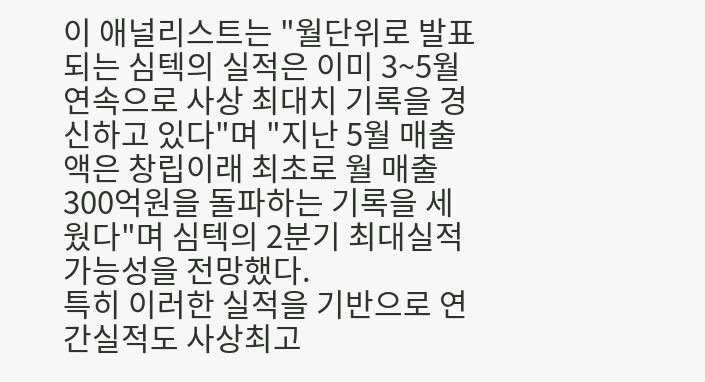이 애널리스트는 "월단위로 발표되는 심텍의 실적은 이미 3~5월 연속으로 사상 최대치 기록을 경신하고 있다"며 "지난 5월 매출액은 창립이래 최초로 월 매출 300억원을 돌파하는 기록을 세웠다"며 심텍의 2분기 최대실적 가능성을 전망했다.
특히 이러한 실적을 기반으로 연간실적도 사상최고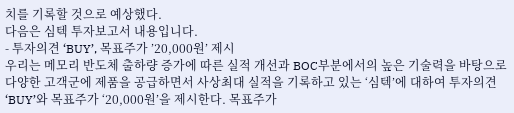치를 기록할 것으로 예상했다.
다음은 심텍 투자보고서 내용입니다.
- 투자의견 ‘BUY’, 목표주가 ’20,000원’ 제시
우리는 메모리 반도체 출하량 증가에 따른 실적 개선과 BOC부분에서의 높은 기술력을 바탕으로 다양한 고객군에 제품을 공급하면서 사상최대 실적을 기록하고 있는 ‘심텍’에 대하여 투자의견 ‘BUY’와 목표주가 ‘20,000원’을 제시한다. 목표주가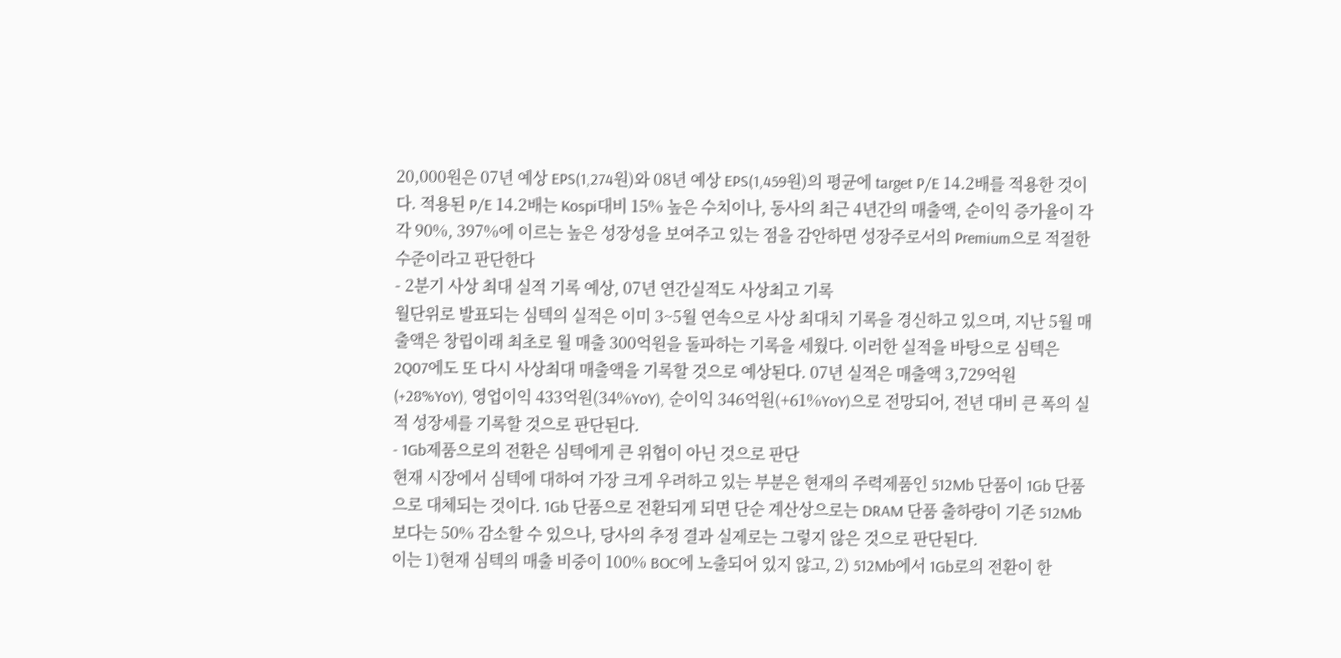20,000원은 07년 예상 EPS(1,274원)와 08년 예상 EPS(1,459원)의 평균에 target P/E 14.2배를 적용한 것이다. 적용된 P/E 14.2배는 Kospi대비 15% 높은 수치이나, 동사의 최근 4년간의 매출액, 순이익 증가율이 각각 90%, 397%에 이르는 높은 성장성을 보여주고 있는 점을 감안하면 성장주로서의 Premium으로 적절한 수준이라고 판단한다
- 2분기 사상 최대 실적 기록 예상, 07년 연간실적도 사상최고 기록
월단위로 발표되는 심텍의 실적은 이미 3~5월 연속으로 사상 최대치 기록을 경신하고 있으며, 지난 5월 매출액은 창립이래 최초로 월 매출 300억원을 돌파하는 기록을 세웠다. 이러한 실적을 바탕으로 심텍은 2Q07에도 또 다시 사상최대 매출액을 기록할 것으로 예상된다. 07년 실적은 매출액 3,729억원(+28%YoY), 영업이익 433억원(34%YoY), 순이익 346억원(+61%YoY)으로 전망되어, 전년 대비 큰 폭의 실적 성장세를 기록할 것으로 판단된다.
- 1Gb제품으로의 전환은 심텍에게 큰 위협이 아닌 것으로 판단
현재 시장에서 심텍에 대하여 가장 크게 우려하고 있는 부분은 현재의 주력제품인 512Mb 단품이 1Gb 단품으로 대체되는 것이다. 1Gb 단품으로 전환되게 되면 단순 계산상으로는 DRAM 단품 출하량이 기존 512Mb 보다는 50% 감소할 수 있으나, 당사의 추정 결과 실제로는 그렇지 않은 것으로 판단된다.
이는 1)현재 심텍의 매출 비중이 100% BOC에 노출되어 있지 않고, 2) 512Mb에서 1Gb로의 전환이 한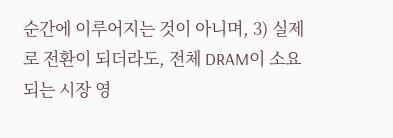순간에 이루어지는 것이 아니며, 3) 실제로 전환이 되더라도, 전체 DRAM이 소요되는 시장 영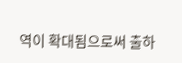역이 확대됨으로써 출하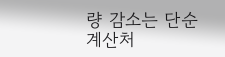량 감소는 단순 계산처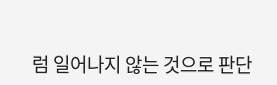럼 일어나지 않는 것으로 판단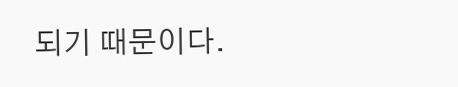되기 때문이다.